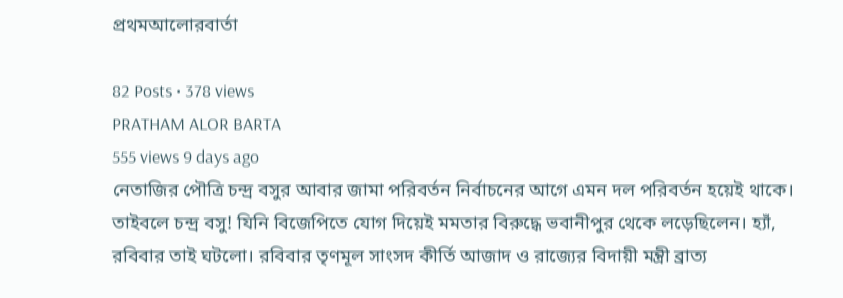প্রথমআলোরবার্তা

82 Posts • 378 views
PRATHAM ALOR BARTA
555 views 9 days ago
নেতাজির পৌত্রি চন্দ্র বসুর আবার জামা পরিবর্তন নির্বাচনের আগে এমন দল পরিবর্তন হয়েই থাকে। তাইবলে চন্দ্র বসু! যিনি বিজেপিতে যোগ দিয়েই মমতার বিরুদ্ধে ভবানীপুর থেকে লড়েছিলেন। হ্যাঁ, রবিবার তাই ঘটলো। রবিবার তৃণমূল সাংসদ কীর্তি আজাদ ও রাজ্যের বিদায়ী মন্ত্রী ব্রাত্য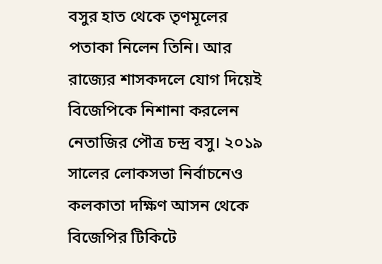বসুর হাত থেকে তৃণমূলের পতাকা নিলেন তিনি। আর রাজ্যের শাসকদলে যোগ দিয়েই বিজেপিকে নিশানা করলেন নেতাজির পৌত্র চন্দ্র বসু। ২০১৯ সালের লোকসভা নির্বাচনেও কলকাতা দক্ষিণ আসন থেকে বিজেপির টিকিটে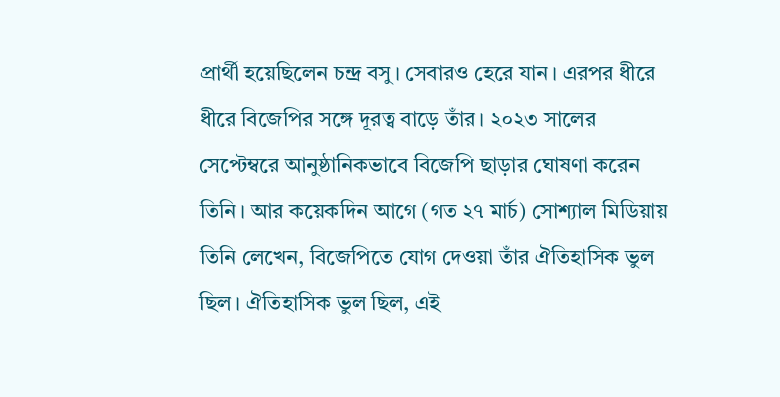প্রার্থী হয়েছিলেন চন্দ্র বসু। সেবারও হেরে যান। এরপর ধীরে ধীরে বিজেপির সঙ্গে দূরত্ব বাড়ে তাঁর। ২০২৩ সালের সেপ্টেম্বরে আনুষ্ঠানিকভাবে বিজেপি ছাড়ার ঘোষণা করেন তিনি। আর কয়েকদিন আগে (গত ২৭ মার্চ) সোশ্যাল মিডিয়ায় তিনি লেখেন, বিজেপিতে যোগ দেওয়া তাঁর ঐতিহাসিক ভুল ছিল। ঐতিহাসিক ভুল ছিল, এই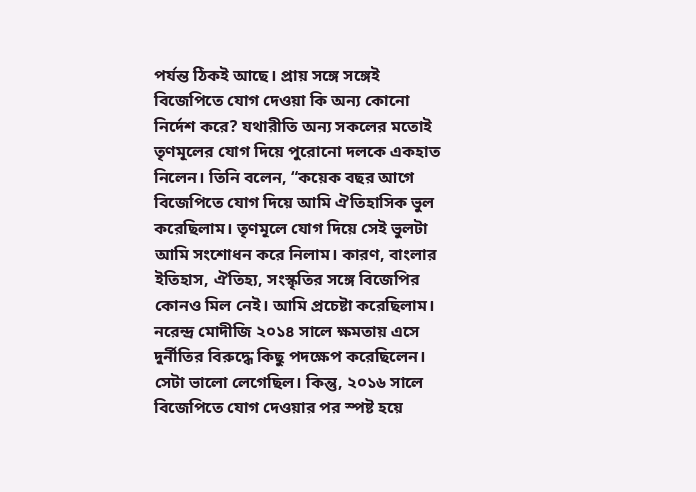পর্যন্ত ঠিকই আছে। প্রায় সঙ্গে সঙ্গেই বিজেপিতে যোগ দেওয়া কি অন্য কোনো নির্দেশ করে? যথারীতি অন্য সকলের মতোই তৃণমূলের যোগ দিয়ে পুরোনো দলকে একহাত নিলেন। তিনি বলেন, “কয়েক বছর আগে বিজেপিতে যোগ দিয়ে আমি ঐতিহাসিক ভুল করেছিলাম। তৃণমূলে যোগ দিয়ে সেই ভুলটা আমি সংশোধন করে নিলাম। কারণ, বাংলার ইতিহাস, ঐতিহ্য, সংস্কৃতির সঙ্গে বিজেপির কোনও মিল নেই। আমি প্রচেষ্টা করেছিলাম। নরেন্দ্র মোদীজি ২০১৪ সালে ক্ষমতায় এসে দুর্নীতির বিরুদ্ধে কিছু পদক্ষেপ করেছিলেন। সেটা ভালো লেগেছিল। কিন্তু, ২০১৬ সালে বিজেপিতে যোগ দেওয়ার পর স্পষ্ট হয়ে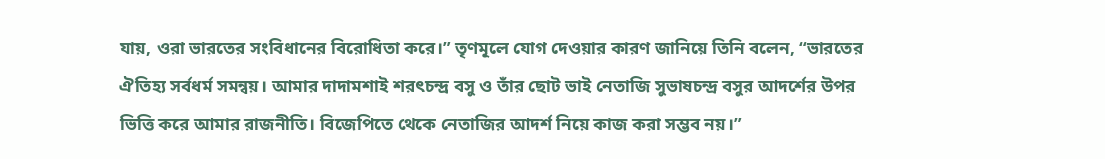যায়, ওরা ভারতের সংবিধানের বিরোধিতা করে।” তৃণমূলে যোগ দেওয়ার কারণ জানিয়ে তিনি বলেন, “ভারতের ঐতিহ্য সর্বধর্ম সমন্বয়। আমার দাদামশাই শরৎচন্দ্র বসু ও তাঁর ছোট ভাই নেতাজি সুভাষচন্দ্র বসুর আদর্শের উপর ভিত্তি করে আমার রাজনীতি। বিজেপিতে থেকে নেতাজির আদর্শ নিয়ে কাজ করা সম্ভব নয়।”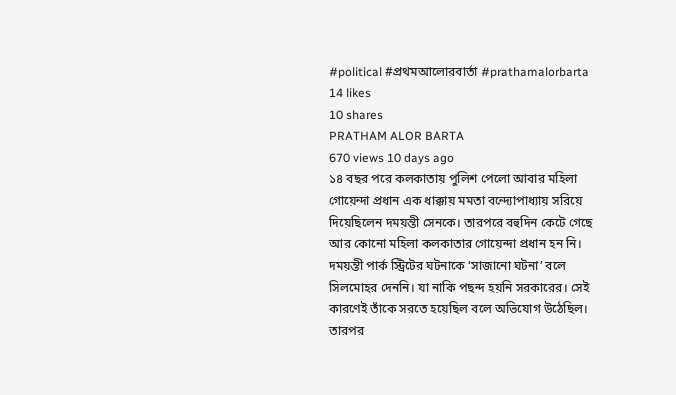#political #প্রথমআলোরবার্তা #prathamalorbarta
14 likes
10 shares
PRATHAM ALOR BARTA
670 views 10 days ago
১৪ বছর পরে কলকাতায় পুলিশ পেলো আবার মহিলা গোয়েন্দা প্রধান এক ধাক্কায় মমতা বন্দ্যোপাধ্যায় সরিয়ে দিয়েছিলেন দময়ন্তী সেনকে। তারপরে বহুদিন কেটে গেছে আর কোনো মহিলা কলকাতার গোয়েন্দা প্রধান হন নি। দময়ন্তী পার্ক স্ট্রিটের ঘটনাকে ‘সাজানো ঘটনা’ বলে সিলমোহর দেননি। যা নাকি পছন্দ হয়নি সরকারের। সেই কারণেই তাঁকে সরতে হয়েছিল বলে অভিযোগ উঠেছিল। তারপর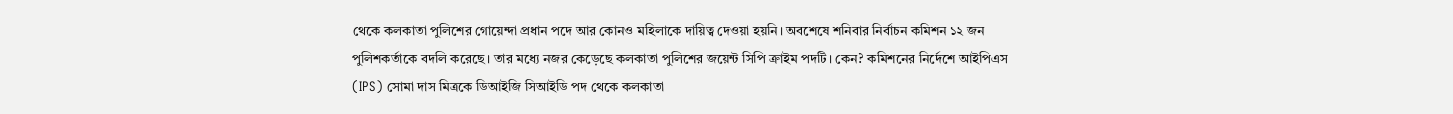থেকে কলকাতা পুলিশের গোয়েন্দা প্রধান পদে আর কোনও মহিলাকে দায়িত্ব দেওয়া হয়নি। অবশেষে শনিবার নির্বাচন কমিশন ১২ জন পুলিশকর্তাকে বদলি করেছে। তার মধ্যে নজর কেড়েছে কলকাতা পুলিশের জয়েন্ট সিপি ক্রাইম পদটি। কেন? কমিশনের নির্দেশে আইপিএস (IPS) সোমা দাস মিত্রকে ডিআইজি সিআইডি পদ থেকে কলকাতা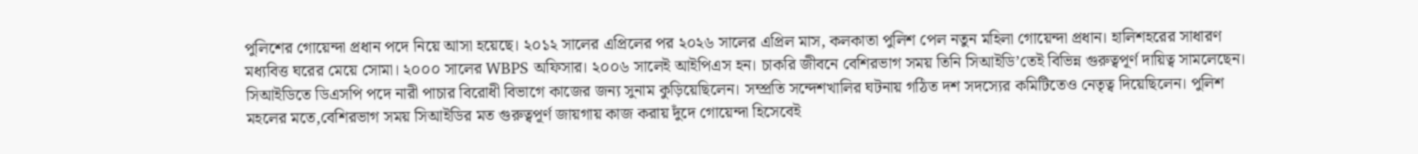পুলিশের গোয়েন্দা প্রধান পদে নিয়ে আসা হয়েছে। ২০১২ সালের এপ্রিলের পর ২০২৬ সালের এপ্রিল মাস, কলকাতা পুলিশ পেল নতুন মহিলা গোয়েন্দা প্রধান। হালিশহরের সাধারণ মধ্যবিত্ত ঘরের মেয়ে সোমা। ২০০০ সালের WBPS অফিসার। ২০০৬ সালেই আইপিএস হন। চাকরি জীবনে বেশিরভাগ সময় তিনি সিআইডি’তেই বিভিন্ন গুরুত্বপূর্ণ দায়িত্ব সামলেছেন। সিআইডিতে ডিএসপি পদে নারী পাচার বিরোধী বিভাগে কাজের জন্য সুনাম কুড়িয়েছিলেন। সম্প্রতি সন্দেশখালির ঘটনায় গঠিত দশ সদস্যের কমিটিতেও নেতৃত্ব দিয়েছিলেন। পুলিশ মহলের মতে,বেশিরভাগ সময় সিআইডির মত গুরুত্বপূর্ণ জায়গায় কাজ করায় দুঁদে গোয়েন্দা হিসেবেই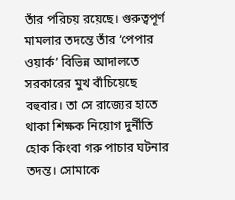তাঁর পরিচয় রয়েছে। গুরুত্বপূর্ণ মামলার তদন্তে তাঁর ‘পেপার ওয়ার্ক’ বিভিন্ন আদালতে সরকারের মুখ বাঁচিয়েছে বহুবার। তা সে রাজ্যের হাতে থাকা শিক্ষক নিয়োগ দুর্নীতি হোক কিংবা গরু পাচার ঘটনার তদন্ত। সোমাকে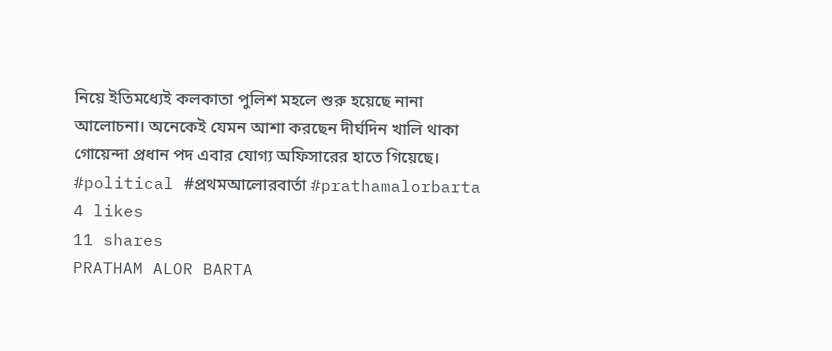নিয়ে ইতিমধ্যেই কলকাতা পুলিশ মহলে শুরু হয়েছে নানা আলোচনা। অনেকেই যেমন আশা করছেন দীর্ঘদিন খালি থাকা গোয়েন্দা প্রধান পদ এবার যোগ্য অফিসারের হাতে গিয়েছে। #political #প্রথমআলোরবার্তা #prathamalorbarta
4 likes
11 shares
PRATHAM ALOR BARTA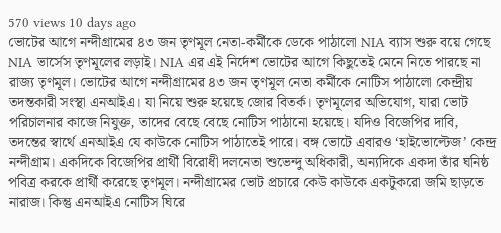570 views 10 days ago
ভোটের আগে নন্দীগ্রামের ৪৩ জন তৃণমূল নেতা-কর্মীকে ডেকে পাঠালো NIA ব্যাস শুরু বয়ে গেছে NIA ভার্সেস তৃণমূলের লড়াই। NIA এর এই নির্দেশ ভোটের আগে কিছুতেই মেনে নিতে পারছে না রাজ্য তৃণমূল। ভোটের আগে নন্দীগ্রামের ৪৩ জন তৃণমূল নেতা কর্মীকে নোটিস পাঠালো কেন্দ্রীয় তদন্তকারী সংস্থা এনআইএ। যা নিয়ে শুরু হয়েছে জোর বিতর্ক। তৃণমূলের অভিযোগ, যারা ভোট পরিচালনার কাজে নিযুক্ত, তাদের বেছে বেছে নোটিস পাঠানো হয়েছে। যদিও বিজেপির দাবি, তদন্তের স্বার্থে এনআইএ যে কাউকে নোটিস পাঠাতেই পারে। বঙ্গ ভোটে এবারও ‘হাইভোল্টেজ’ কেন্দ্র নন্দীগ্রাম। একদিকে বিজেপির প্রার্থী বিরোধী দলনেতা শুভেন্দু অধিকারী, অন্যদিকে একদা তাঁর ঘনিষ্ঠ পবিত্র করকে প্রার্থী করেছে তৃণমূল। নন্দীগ্রামের ভোট প্রচারে কেউ কাউকে একটুকরো জমি ছাড়তে নারাজ। কিন্তু এনআইএ নোটিস ঘিরে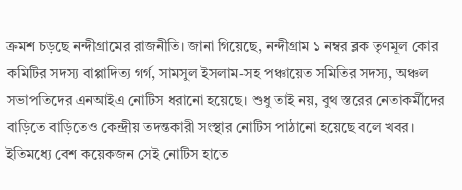ক্রমশ চড়ছে নন্দীগ্রামের রাজনীতি। জানা গিয়েছে, নন্দীগ্রাম ১ নম্বর ব্লক তৃণমূল কোর কমিটির সদস্য বাপ্পাদিত্য গর্গ, সামসুল ইসলাম-সহ পঞ্চায়েত সমিতির সদস্য, অঞ্চল সভাপতিদের এনআইএ নোটিস ধরানো হয়েছে। শুধু তাই নয়, বুথ স্তরের নেতাকর্মীদের বাড়িতে বাড়িতেও কেন্দ্রীয় তদন্তকারী সংস্থার নোটিস পাঠানো হয়েছে বলে খবর। ইতিমধ্যে বেশ কয়েকজন সেই নোটিস হাতে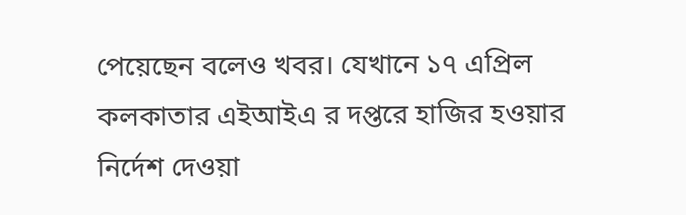পেয়েছেন বলেও খবর। যেখানে ১৭ এপ্রিল কলকাতার এইআইএ র দপ্তরে হাজির হওয়ার নির্দেশ দেওয়া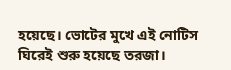হয়েছে। ভোটের মুখে এই নোটিস ঘিরেই শুরু হয়েছে তরজা।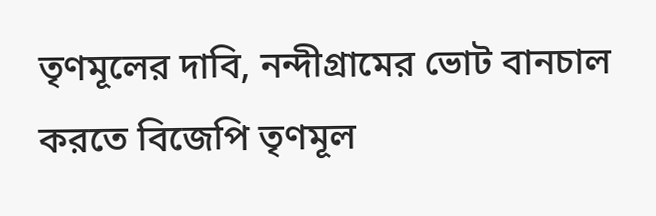তৃণমূলের দাবি, নন্দীগ্রামের ভোট বানচাল করতে বিজেপি তৃণমূল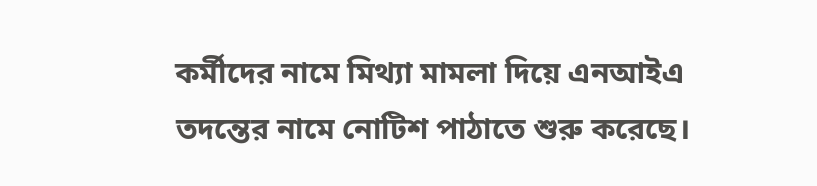কর্মীদের নামে মিথ্যা মামলা দিয়ে এনআইএ তদন্তের নামে নোটিশ পাঠাতে শুরু করেছে।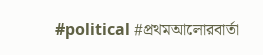#political #প্রথমআলোরবার্তা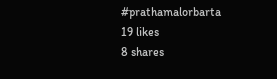#prathamalorbarta
19 likes
8 shares